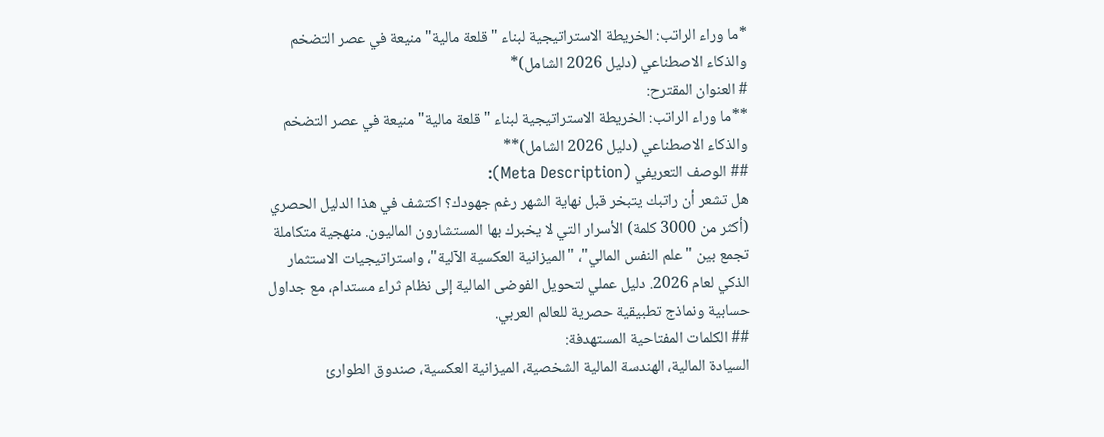*ما وراء الراتب: الخريطة الاستراتيجية لبناء "قلعة مالية" منيعة في عصر التضخم والذكاء الاصطناعي (دليل 2026 الشامل)*
# العنوان المقترح:
**ما وراء الراتب: الخريطة الاستراتيجية لبناء "قلعة مالية" منيعة في عصر التضخم والذكاء الاصطناعي (دليل 2026 الشامل)**
## الوصف التعريفي (Meta Description):
هل تشعر أن راتبك يتبخر قبل نهاية الشهر رغم جهودك؟ اكتشف في هذا الدليل الحصري (أكثر من 3000 كلمة) الأسرار التي لا يخبرك بها المستشارون الماليون. منهجية متكاملة تجمع بين "علم النفس المالي"، "الميزانية العكسية الآلية"، واستراتيجيات الاستثمار الذكي لعام 2026. دليل عملي لتحويل الفوضى المالية إلى نظام ثراء مستدام، مع جداول حسابية ونماذج تطبيقية حصرية للعالم العربي.
## الكلمات المفتاحية المستهدفة:
السيادة المالية، الهندسة المالية الشخصية، الميزانية العكسية، صندوق الطوارئ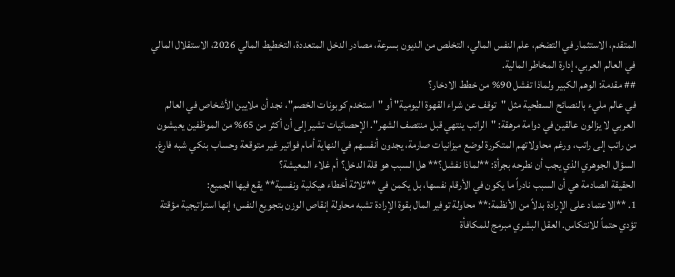المتقدم، الاستثمار في التضخم، علم النفس المالي، التخلص من الديون بسرعة، مصادر الدخل المتعددة، التخطيط المالي 2026، الاستقلال المالي في العالم العربي، إدارة المخاطر المالية.
## مقدمة: الوهم الكبير ولماذا تفشل 90% من خطط الادخار؟
في عالم مليء بالنصائح السطحية مثل "توقف عن شراء القهوة اليومية" أو "استخدم كوبونات الخصم"، نجد أن ملايين الأشخاص في العالم العربي لا يزالون عالقين في دوامة مرهقة: "الراتب ينتهي قبل منتصف الشهر". الإحصائيات تشير إلى أن أكثر من 65% من الموظفين يعيشون من راتب إلى راتب، ورغم محاولاتهم المتكررة لوضع ميزانيات صارمة، يجدون أنفسهم في النهاية أمام فواتير غير متوقعة وحساب بنكي شبه فارغ.
السؤال الجوهري الذي يجب أن نطرحه بجرأة: **لماذا نفشل؟** هل السبب هو قلة الدخل؟ أم غلاء المعيشة؟
الحقيقة الصادمة هي أن السبب نادراً ما يكون في الأرقام نفسها، بل يكمن في **ثلاثة أخطاء هيكلية ونفسية** يقع فيها الجميع:
1. **الاعتماد على الإرادة بدلاً من الأنظمة:** محاولة توفير المال بقوة الإرادة تشبه محاولة إنقاص الوزن بتجويع النفس؛ إنها استراتيجية مؤقتة تؤدي حتماً للانتكاس. العقل البشري مبرمج للمكافأة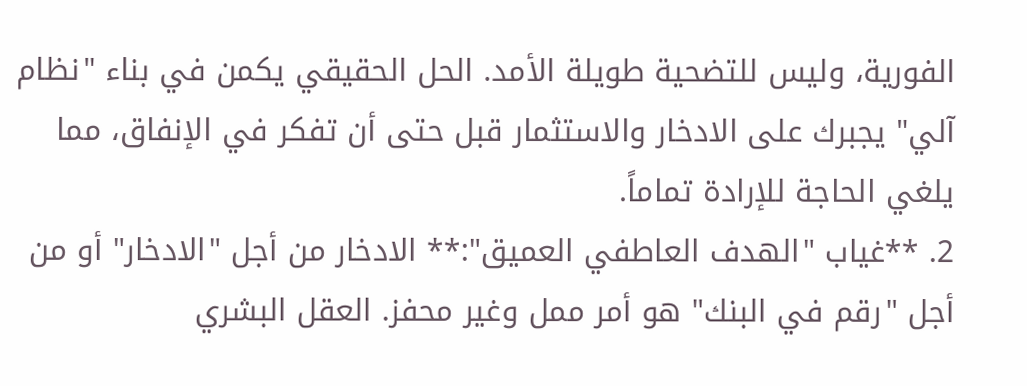الفورية، وليس للتضحية طويلة الأمد. الحل الحقيقي يكمن في بناء "نظام آلي" يجبرك على الادخار والاستثمار قبل حتى أن تفكر في الإنفاق، مما يلغي الحاجة للإرادة تماماً.
2. **غياب "الهدف العاطفي العميق":** الادخار من أجل "الادخار" أو من أجل "رقم في البنك" هو أمر ممل وغير محفز. العقل البشري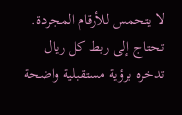لا يتحمس للأرقام المجردة. تحتاج إلى ربط كل ريال تدخره برؤية مستقبلية واضحة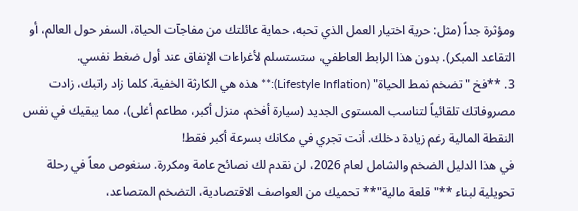ومؤثرة جداً (مثل: حرية اختيار العمل الذي تحبه، حماية عائلتك من مفاجآت الحياة، السفر حول العالم، أو التقاعد المبكر). بدون هذا الرابط العاطفي، ستستسلم لأغراءات الإنفاق عند أول ضغط نفسي.
3. **فخ "تضخم نمط الحياة" (Lifestyle Inflation):** هذه هي الكارثة الخفية. كلما زاد راتبك، زادت مصروفاتك تلقائياً لتناسب المستوى الجديد (سيارة أفخم، منزل أكبر، مطاعم أغلى)، مما يبقيك في نفس النقطة المالية رغم زيادة دخلك. أنت تجري في مكانك بسرعة أكبر فقط!
في هذا الدليل الضخم والشامل لعام 2026، لن نقدم لك نصائح عامة ومكررة. سنغوص معاً في رحلة تحويلية لبناء **"قلعة مالية"** تحميك من العواصف الاقتصادية، التضخم المتصاعد،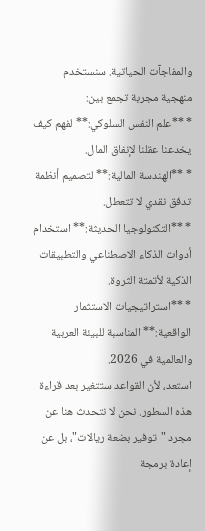والمفاجآت الحياتية. سنستخدم منهجية مجربة تجمع بين:
* **علم النفس السلوكي:** لفهم كيف يخدعنا عقلنا لإنفاق المال.
* **الهندسة المالية:** لتصميم أنظمة تدفق نقدي لا تتعطل.
* **التكنولوجيا الحديثة:** استخدام أدوات الذكاء الاصطناعي والتطبيقات الذكية لأتمتة الثروة.
* **استراتيجيات الاستثمار الواقعية:** المناسبة للبيئة العربية والعالمية في 2026.
استعد، لأن القواعد ستتغير بعد قراءة هذه السطور. نحن لا نتحدث هنا عن مجرد "توفير بضعة ريالات"، بل عن إعادة برمجة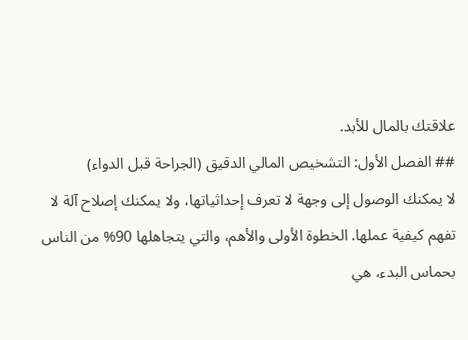علاقتك بالمال للأبد.
## الفصل الأول: التشخيص المالي الدقيق (الجراحة قبل الدواء)
لا يمكنك الوصول إلى وجهة لا تعرف إحداثياتها، ولا يمكنك إصلاح آلة لا تفهم كيفية عملها. الخطوة الأولى والأهم، والتي يتجاهلها 90% من الناس بحماس البدء، هي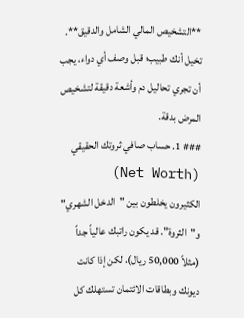**التشخيص المالي الشامل والدقيق**. تخيل أنك طبيب؛ قبل وصف أي دواء، يجب أن تجري تحاليل دم وأشعة دقيقة لتشخيص المرض بدقة.
### 1. حساب صافي ثروتك الحقيقي (Net Worth)
الكثيرون يخلطون بين "الدخل الشهري" و"الثروة". قد يكون راتبك عالياً جداً (مثلاً 50,000 ريال)، لكن إذا كانت ديونك وبطاقات الائتمان تستهلك كل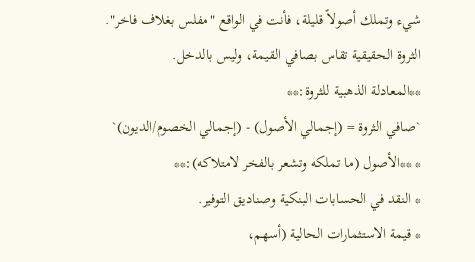شيء وتملك أصولاً قليلة، فأنت في الواقع "مفلس بغلاف فاخر". الثروة الحقيقية تقاس بصافي القيمة، وليس بالدخل.
**المعادلة الذهبية للثروة:**
`صافي الثروة = (إجمالي الأصول) - (إجمالي الخصوم/الديون)`
* **الأصول (ما تملكه وتشعر بالفخر لامتلاكه):**
* النقد في الحسابات البنكية وصناديق التوفير.
* قيمة الاستثمارات الحالية (أسهم،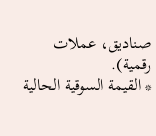صناديق، عملات رقمية).
* القيمة السوقية الحالية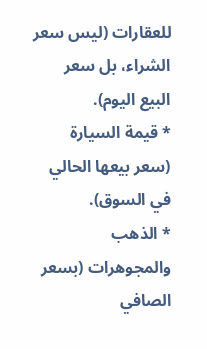للعقارات (ليس سعر الشراء، بل سعر البيع اليوم).
* قيمة السيارة (سعر بيعها الحالي في السوق).
* الذهب والمجوهرات (بسعر الصافي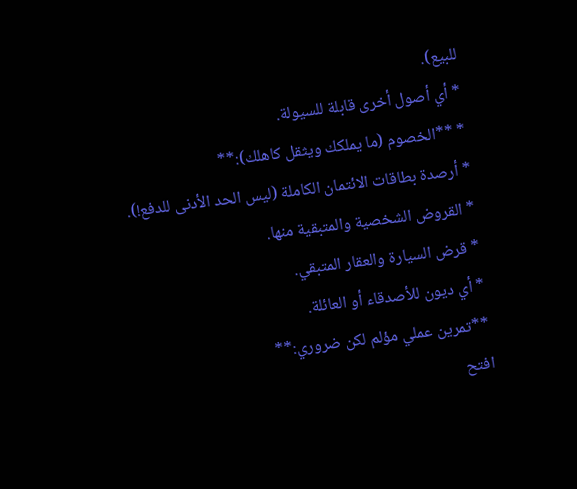للبيع).
* أي أصول أخرى قابلة للسيولة.
* **الخصوم (ما يملكك ويثقل كاهلك):**
* أرصدة بطاقات الائتمان الكاملة (ليس الحد الأدنى للدفع!).
* القروض الشخصية والمتبقية منها.
* قرض السيارة والعقار المتبقي.
* أي ديون للأصدقاء أو العائلة.
**تمرين عملي مؤلم لكن ضروري:**
افتح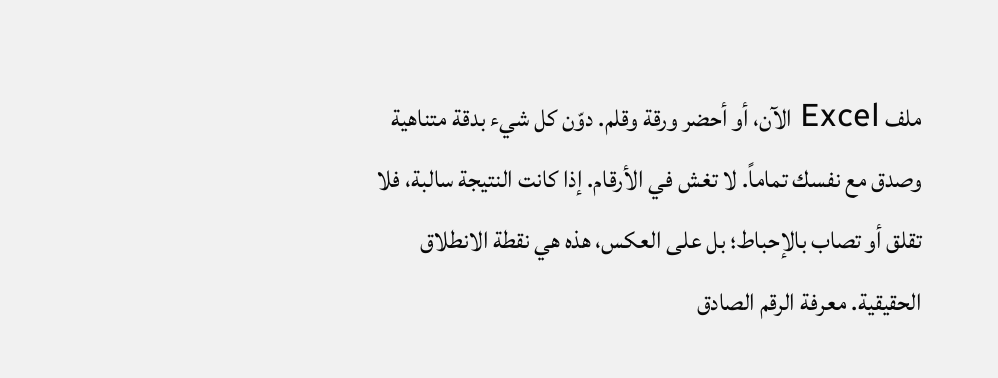ملف Excel الآن، أو أحضر ورقة وقلم. دوّن كل شيء بدقة متناهية وصدق مع نفسك تماماً. لا تغش في الأرقام. إذا كانت النتيجة سالبة، فلا تقلق أو تصاب بالإحباط؛ بل على العكس، هذه هي نقطة الانطلاق الحقيقية. معرفة الرقم الصادق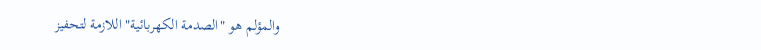والمؤلم هو "الصدمة الكهربائية" اللازمة لتحفيز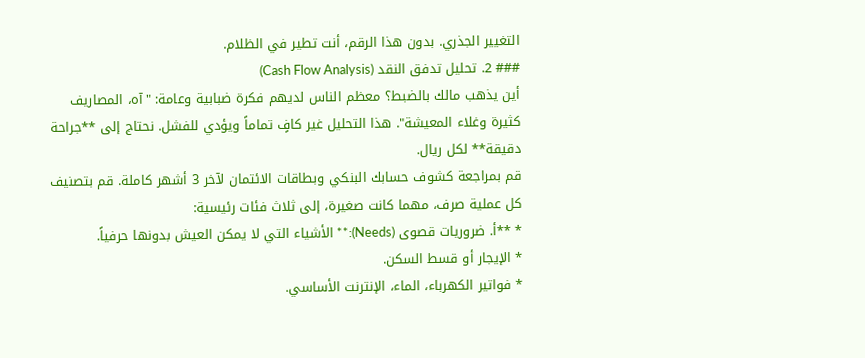التغيير الجذري. بدون هذا الرقم، أنت تطير في الظلام.
### 2. تحليل تدفق النقد (Cash Flow Analysis)
أين يذهب مالك بالضبط؟ معظم الناس لديهم فكرة ضبابية وعامة: "آه، المصاريف كثيرة وغلاء المعيشة". هذا التحليل غير كافٍ تماماً ويؤدي للفشل. نحتاج إلى **جراحة دقيقة** لكل ريال.
قم بمراجعة كشوف حسابك البنكي وبطاقات الائتمان لآخر 3 أشهر كاملة. قم بتصنيف كل عملية صرف، مهما كانت صغيرة، إلى ثلاث فئات رئيسية:
* **أ. ضروريات قصوى (Needs):** الأشياء التي لا يمكن العيش بدونها حرفياً.
* الإيجار أو قسط السكن.
* فواتير الكهرباء، الماء، الإنترنت الأساسي.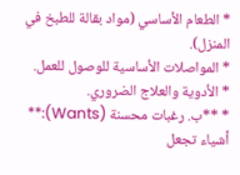* الطعام الأساسي (مواد بقالة للطبخ في المنزل).
* المواصلات الأساسية للوصول للعمل.
* الأدوية والعلاج الضروري.
* **ب. رغبات محسنة (Wants):** أشياء تجعل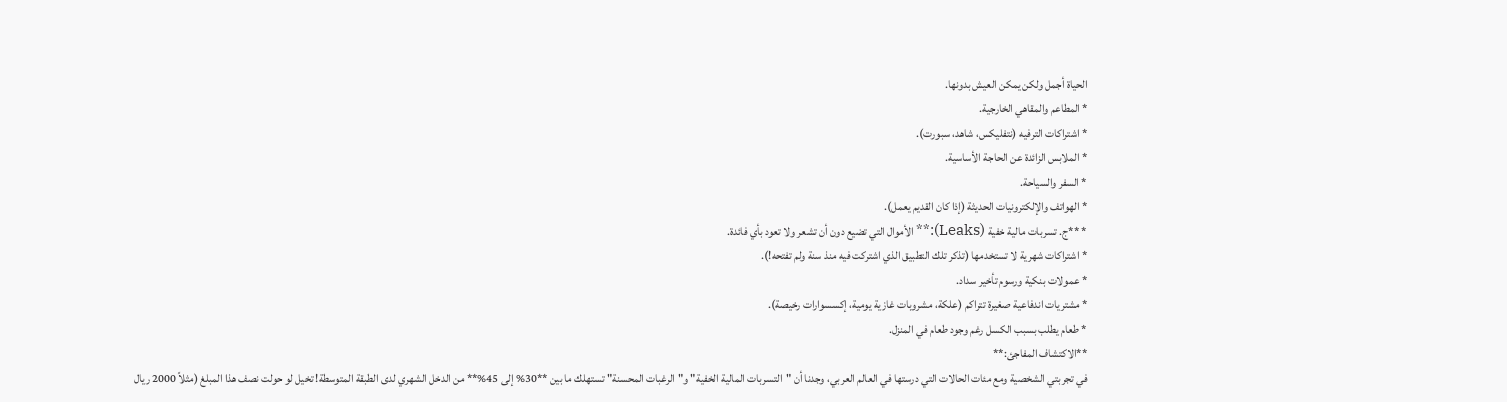الحياة أجمل ولكن يمكن العيش بدونها.
* المطاعم والمقاهي الخارجية.
* اشتراكات الترفيه (نتفليكس، شاهد، سبورت).
* الملابس الزائدة عن الحاجة الأساسية.
* السفر والسياحة.
* الهواتف والإلكترونيات الحديثة (إذا كان القديم يعمل).
* **ج. تسربات مالية خفية (Leaks):** الأموال التي تضيع دون أن تشعر ولا تعود بأي فائدة.
* اشتراكات شهرية لا تستخدمها (تذكر تلك التطبيق الذي اشتركت فيه منذ سنة ولم تفتحه!).
* عمولات بنكية ورسوم تأخير سداد.
* مشتريات اندفاعية صغيرة تتراكم (علكة، مشروبات غازية يومية، إكسسوارات رخيصة).
* طعام يطلب بسبب الكسل رغم وجود طعام في المنزل.
**الاكتشاف المفاجئ:**
في تجربتي الشخصية ومع مئات الحالات التي درستها في العالم العربي، وجدنا أن "التسربات المالية الخفية" و"الرغبات المحسنة" تستهلك ما بين **30% إلى 45%** من الدخل الشهري لدى الطبقة المتوسطة! تخيل لو حولت نصف هذا المبلغ (مثلاً 2000 ريال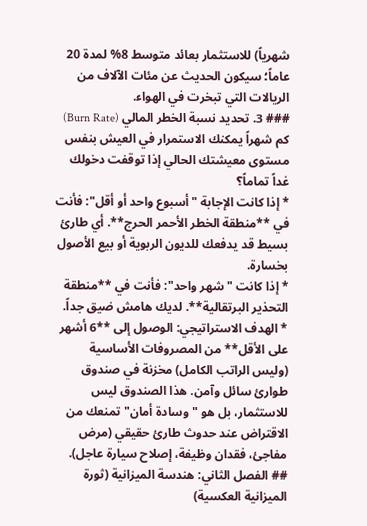شهرياً) للاستثمار بعائد متوسط 8% لمدة 20 عاماً؛ سيكون الحديث عن مئات الآلاف من الريالات التي تبخرت في الهواء.
### 3. تحديد نسبة الخطر المالي (Burn Rate)
كم شهراً يمكنك الاستمرار في العيش بنفس مستوى معيشتك الحالي إذا توقفت دخولك غداً تماماً؟
* إذا كانت الإجابة "أسبوع واحد أو أقل": فأنت في **منطقة الخطر الأحمر الحرج**. أي طارئ بسيط قد يدفعك للديون الربوية أو بيع الأصول بخسارة.
* إذا كانت "شهر واحد": فأنت في **منطقة التحذير البرتقالية**. لديك هامش ضيق جداً.
* الهدف الاستراتيجي: الوصول إلى **6 أشهر على الأقل** من المصروفات الأساسية (وليس الراتب الكامل) مخزنة في صندوق طوارئ سائل وآمن. هذا الصندوق ليس للاستثمار، بل هو "وسادة أمان" تمنعك من الاقتراض عند حدوث طارئ حقيقي (مرض مفاجئ، فقدان وظيفة، إصلاح سيارة عاجل).
## الفصل الثاني: هندسة الميزانية (ثورة الميزانية العكسية)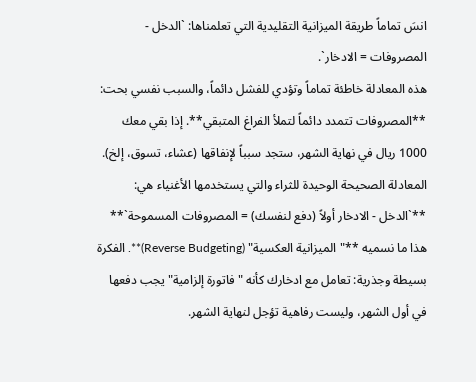انسَ تماماً طريقة الميزانية التقليدية التي تعلمناها: `الدخل - المصروفات = الادخار`.
هذه المعادلة خاطئة تماماً وتؤدي للفشل دائماً، والسبب نفسي بحت: **المصروفات تتمدد دائماً لتملأ الفراغ المتبقي**. إذا بقي معك 1000 ريال في نهاية الشهر، ستجد سبباً لإنفاقها (عشاء، تسوق، إلخ).
المعادلة الصحيحة الوحيدة للثراء والتي يستخدمها الأغنياء هي:
**`الدخل - الادخار أولاً (دفع لنفسك) = المصروفات المسموحة`**
هذا ما نسميه **"الميزانية العكسية" (Reverse Budgeting)**. الفكرة بسيطة وجذرية: تعامل مع ادخارك كأنه "فاتورة إلزامية" يجب دفعها في أول الشهر، وليست رفاهية تؤجل لنهاية الشهر.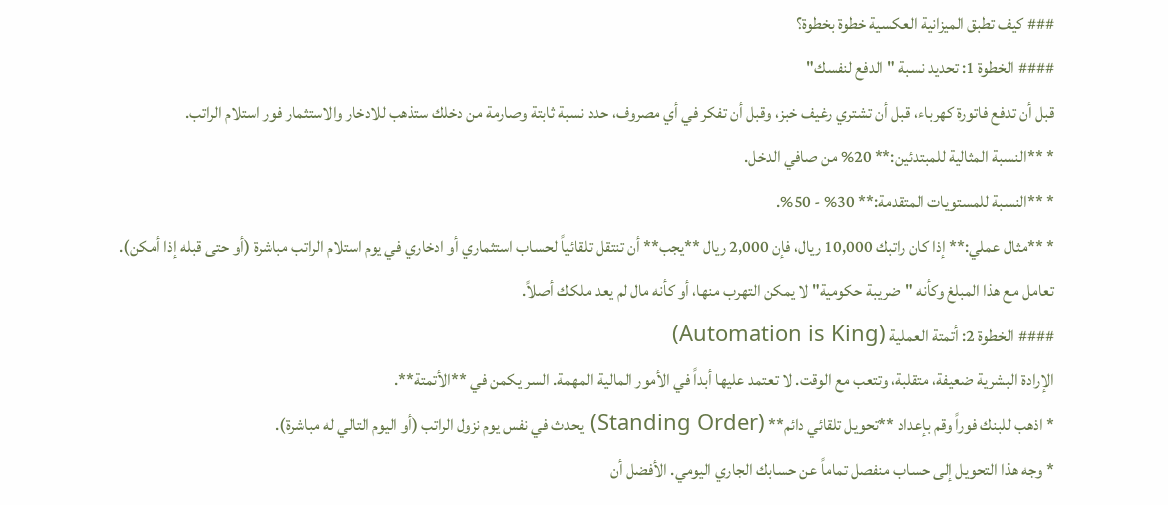### كيف تطبق الميزانية العكسية خطوة بخطوة؟
#### الخطوة 1: تحديد نسبة "الدفع لنفسك"
قبل أن تدفع فاتورة كهرباء، قبل أن تشتري رغيف خبز، وقبل أن تفكر في أي مصروف، حدد نسبة ثابتة وصارمة من دخلك ستذهب للادخار والاستثمار فور استلام الراتب.
* **النسبة المثالية للمبتدئين:** 20% من صافي الدخل.
* **النسبة للمستويات المتقدمة:** 30% - 50%.
* **مثال عملي:** إذا كان راتبك 10,000 ريال، فإن 2,000 ريال **يجب** أن تنتقل تلقائياً لحساب استثماري أو ادخاري في يوم استلام الراتب مباشرة (أو حتى قبله إذا أمكن). تعامل مع هذا المبلغ وكأنه "ضريبة حكومية" لا يمكن التهرب منها، أو كأنه مال لم يعد ملكك أصلاً.
#### الخطوة 2: أتمتة العملية (Automation is King)
الإرادة البشرية ضعيفة، متقلبة، وتتعب مع الوقت. لا تعتمد عليها أبداً في الأمور المالية المهمة. السر يكمن في **الأتمتة**.
* اذهب للبنك فوراً وقم بإعداد **تحويل تلقائي دائم** (Standing Order) يحدث في نفس يوم نزول الراتب (أو اليوم التالي له مباشرة).
* وجه هذا التحويل إلى حساب منفصل تماماً عن حسابك الجاري اليومي. الأفضل أن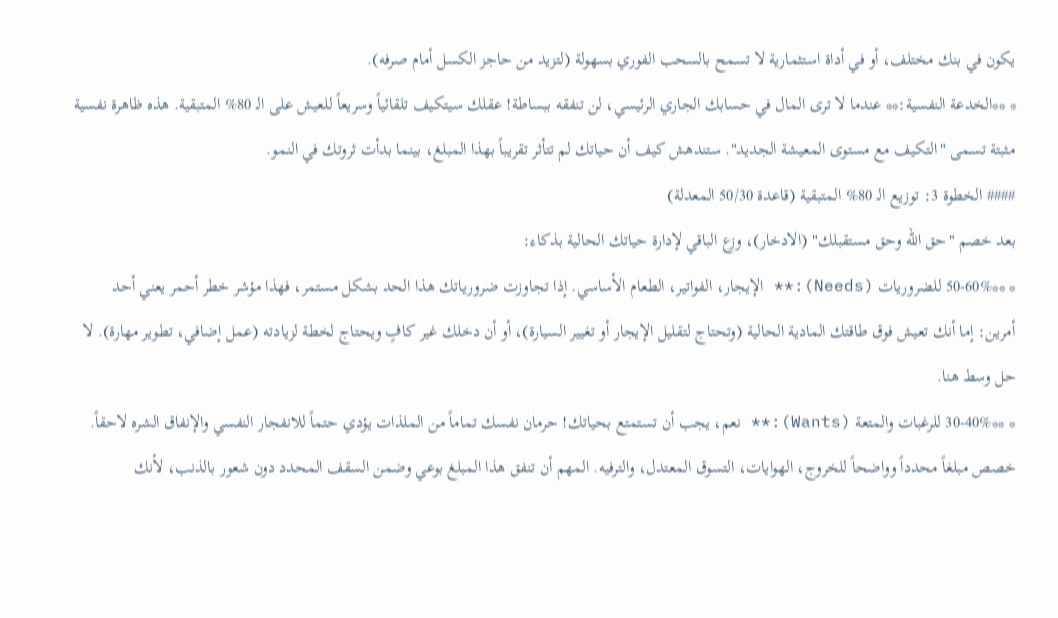يكون في بنك مختلف، أو في أداة استثمارية لا تسمح بالسحب الفوري بسهولة (لتزيد من حاجز الكسل أمام صرفه).
* **الخدعة النفسية:** عندما لا ترى المال في حسابك الجاري الرئيسي، لن تنفقه ببساطة! عقلك سيتكيف تلقائياً وسريعاً للعيش على الـ 80% المتبقية. هذه ظاهرة نفسية مثبتة تسمى "التكيف مع مستوى المعيشة الجديد". ستندهش كيف أن حياتك لم تتأثر تقريباً بهذا المبلغ، بينما بدأت ثروتك في النمو.
#### الخطوة 3: توزيع الـ 80% المتبقية (قاعدة 50/30 المعدلة)
بعد خصم "حق الله وحق مستقبلك" (الادخار)، وزع الباقي لإدارة حياتك الحالية بذكاء:
* **50-60% للضروريات (Needs):** الإيجار، الفواتير، الطعام الأساسي. إذا تجاوزت ضرورياتك هذا الحد بشكل مستمر، فهذا مؤشر خطر أحمر يعني أحد أمرين: إما أنك تعيش فوق طاقتك المادية الحالية (وتحتاج لتقليل الإيجار أو تغيير السيارة)، أو أن دخلك غير كافٍ ويحتاج لخطة لزيادته (عمل إضافي، تطوير مهارة). لا حل وسط هنا.
* **30-40% للرغبات والمتعة (Wants):** نعم، يجب أن تستمتع بحياتك! حرمان نفسك تماماً من الملذات يؤدي حتماً للانفجار النفسي والإنفاق الشره لاحقاً. خصص مبلغاً محدداً وواضحاً للخروج، الهوايات، التسوق المعتدل، والترفيه. المهم أن تنفق هذا المبلغ بوعي وضمن السقف المحدد دون شعور بالذنب، لأنك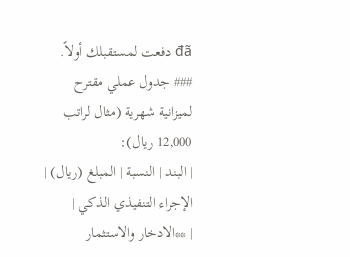đã دفعت لمستقبلك أولاً.
### جدول عملي مقترح لميزانية شهرية (مثال لراتب 12,000 ريال):
| البند | النسبة | المبلغ (ريال) | الإجراء التنفيذي الذكي |
| **الادخار والاستثمار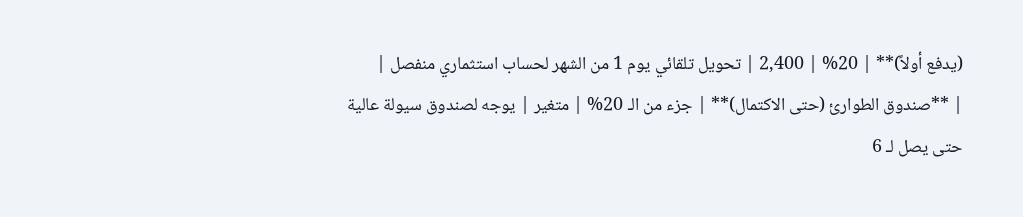(يدفع أولاً)** | 20% | 2,400 | تحويل تلقائي يوم 1 من الشهر لحساب استثماري منفصل |
| **صندوق الطوارئ (حتى الاكتمال)** | جزء من الـ 20% | متغير | يوجه لصندوق سيولة عالية حتى يصل لـ 6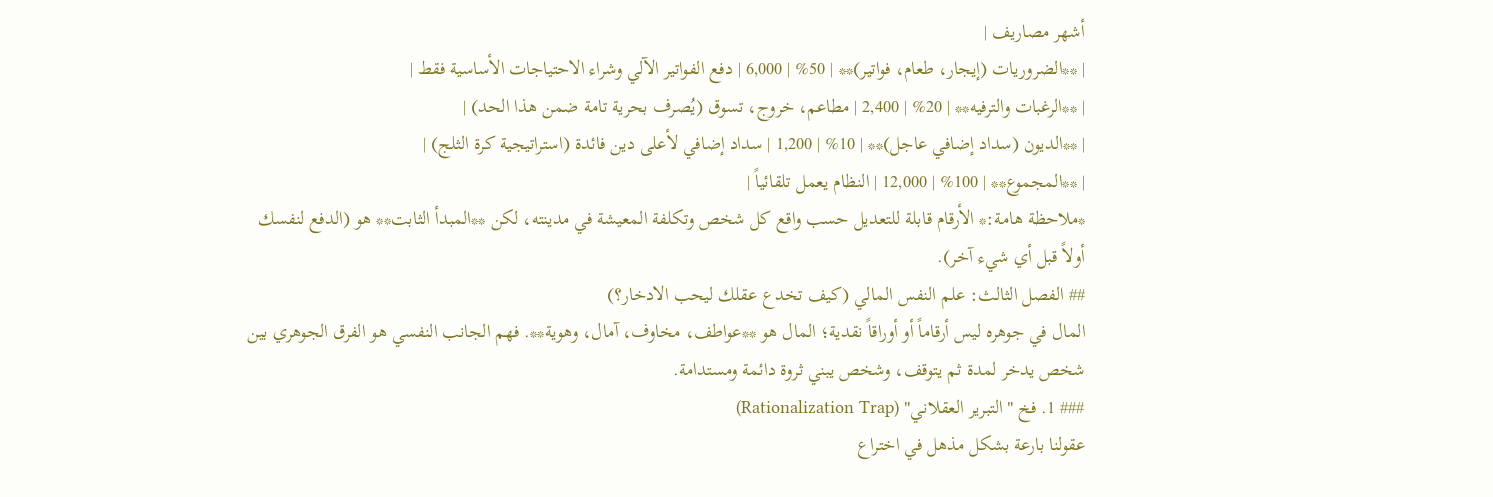أشهر مصاريف |
| **الضروريات (إيجار، طعام، فواتير)** | 50% | 6,000 | دفع الفواتير الآلي وشراء الاحتياجات الأساسية فقط |
| **الرغبات والترفيه** | 20% | 2,400 | مطاعم، خروج، تسوق (يُصرف بحرية تامة ضمن هذا الحد) |
| **الديون (سداد إضافي عاجل)** | 10% | 1,200 | سداد إضافي لأعلى دين فائدة (استراتيجية كرة الثلج) |
| **المجموع** | 100% | 12,000 | النظام يعمل تلقائياً |
*ملاحظة هامة:* الأرقام قابلة للتعديل حسب واقع كل شخص وتكلفة المعيشة في مدينته، لكن **المبدأ الثابت** هو (الدفع لنفسك أولاً قبل أي شيء آخر).
## الفصل الثالث: علم النفس المالي (كيف تخدع عقلك ليحب الادخار؟)
المال في جوهره ليس أرقاماً أو أوراقاً نقدية؛ المال هو **عواطف، مخاوف، آمال، وهوية**. فهم الجانب النفسي هو الفرق الجوهري بين شخص يدخر لمدة ثم يتوقف، وشخص يبني ثروة دائمة ومستدامة.
### 1. فخ "التبرير العقلاني" (Rationalization Trap)
عقولنا بارعة بشكل مذهل في اختراع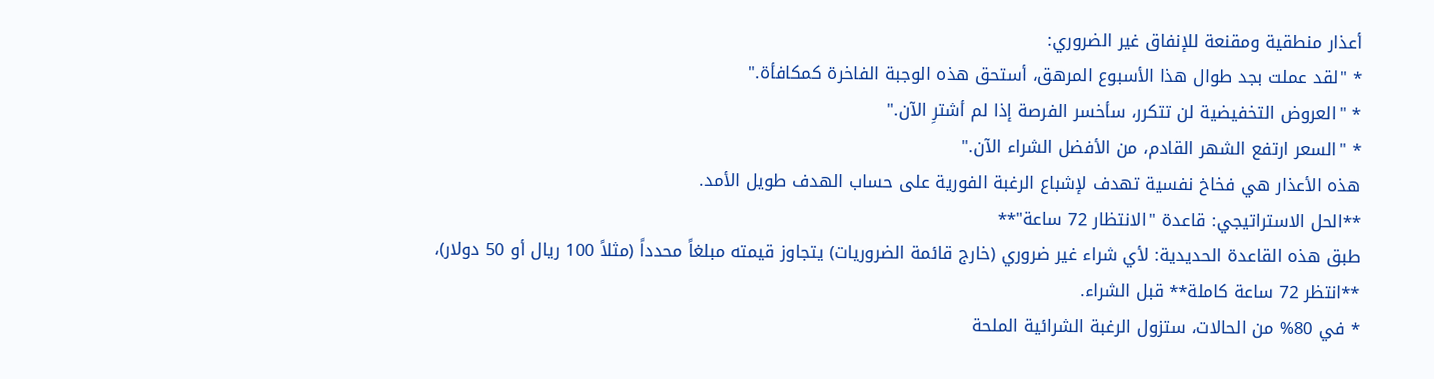أعذار منطقية ومقنعة للإنفاق غير الضروري:
* "لقد عملت بجد طوال هذا الأسبوع المرهق، أستحق هذه الوجبة الفاخرة كمكافأة."
* "العروض التخفيضية لن تتكرر، سأخسر الفرصة إذا لم أشترِ الآن."
* "السعر ارتفع الشهر القادم، من الأفضل الشراء الآن."
هذه الأعذار هي فخاخ نفسية تهدف لإشباع الرغبة الفورية على حساب الهدف طويل الأمد.
**الحل الاستراتيجي: قاعدة "الانتظار 72 ساعة"**
طبق هذه القاعدة الحديدية: لأي شراء غير ضروري (خارج قائمة الضروريات) يتجاوز قيمته مبلغاً محدداً (مثلاً 100 ريال أو 50 دولار)، **انتظر 72 ساعة كاملة** قبل الشراء.
* في 80% من الحالات، ستزول الرغبة الشرائية الملحة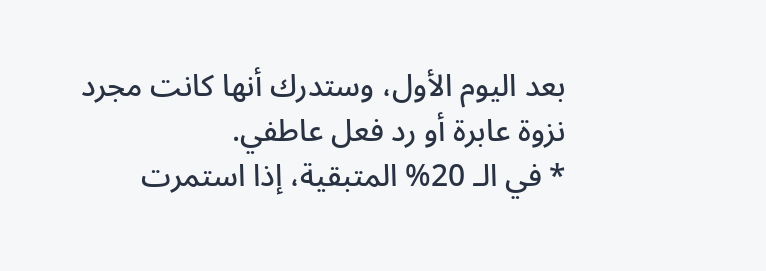بعد اليوم الأول، وستدرك أنها كانت مجرد نزوة عابرة أو رد فعل عاطفي.
* في الـ 20% المتبقية، إذا استمرت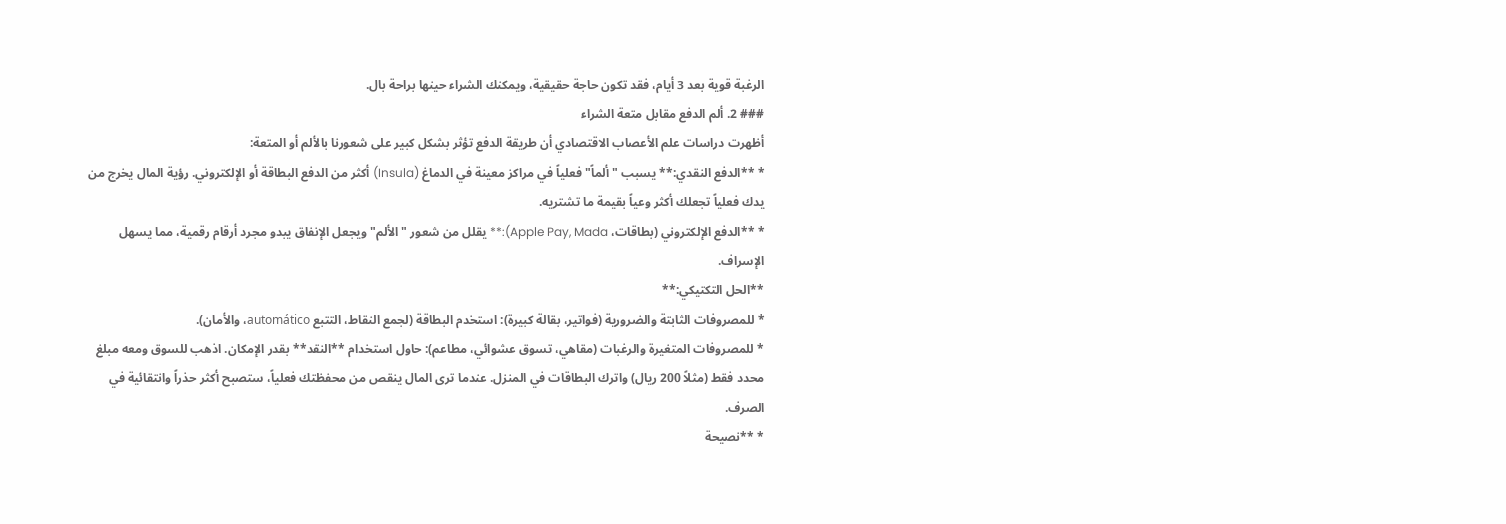الرغبة قوية بعد 3 أيام، فقد تكون حاجة حقيقية، ويمكنك الشراء حينها براحة بال.
### 2. ألم الدفع مقابل متعة الشراء
أظهرت دراسات علم الأعصاب الاقتصادي أن طريقة الدفع تؤثر بشكل كبير على شعورنا بالألم أو المتعة:
* **الدفع النقدي:** يسبب "ألماً" فعلياً في مراكز معينة في الدماغ (Insula) أكثر من الدفع البطاقة أو الإلكتروني. رؤية المال يخرج من يدك فعلياً تجعلك أكثر وعياً بقيمة ما تشتريه.
* **الدفع الإلكتروني (بطاقات، Apple Pay, Mada):** يقلل من شعور "الألم" ويجعل الإنفاق يبدو مجرد أرقام رقمية، مما يسهل الإسراف.
**الحل التكتيكي:**
* للمصروفات الثابتة والضرورية (فواتير، بقالة كبيرة): استخدم البطاقة (لجمع النقاط، التتبع automático، والأمان).
* للمصروفات المتغيرة والرغبات (مقاهي، تسوق عشوائي، مطاعم): حاول استخدام **النقد** بقدر الإمكان. اذهب للسوق ومعه مبلغ محدد فقط (مثلاً 200 ريال) واترك البطاقات في المنزل. عندما ترى المال ينقص من محفظتك فعلياً، ستصبح أكثر حذراً وانتقائية في الصرف.
* **نصيحة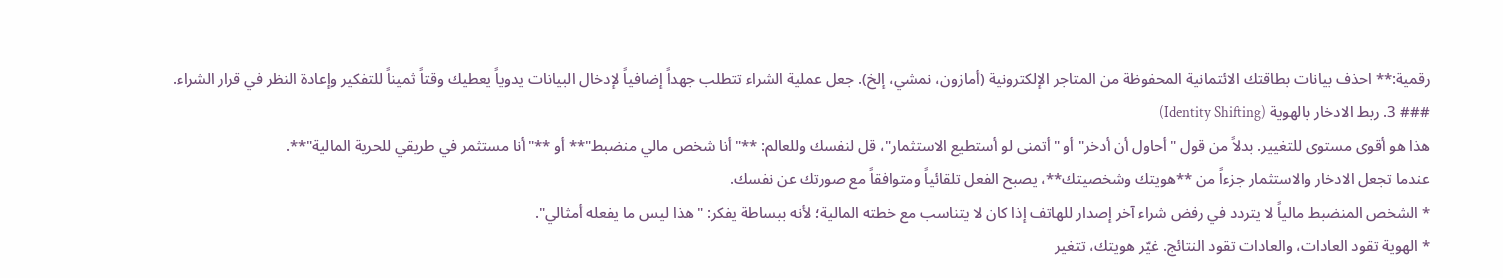رقمية:** احذف بيانات بطاقتك الائتمانية المحفوظة من المتاجر الإلكترونية (أمازون، نمشي، إلخ). جعل عملية الشراء تتطلب جهداً إضافياً لإدخال البيانات يدوياً يعطيك وقتاً ثميناً للتفكير وإعادة النظر في قرار الشراء.
### 3. ربط الادخار بالهوية (Identity Shifting)
هذا هو أقوى مستوى للتغيير. بدلاً من قول "أحاول أن أدخر" أو "أتمنى لو أستطيع الاستثمار"، قل لنفسك وللعالم: **"أنا شخص مالي منضبط"** أو **"أنا مستثمر في طريقي للحرية المالية"**.
عندما تجعل الادخار والاستثمار جزءاً من **هويتك وشخصيتك**، يصبح الفعل تلقائياً ومتوافقاً مع صورتك عن نفسك.
* الشخص المنضبط مالياً لا يتردد في رفض شراء آخر إصدار للهاتف إذا كان لا يتناسب مع خطته المالية؛ لأنه ببساطة يفكر: "هذا ليس ما يفعله أمثالي".
* الهوية تقود العادات، والعادات تقود النتائج. غيّر هويتك، تتغير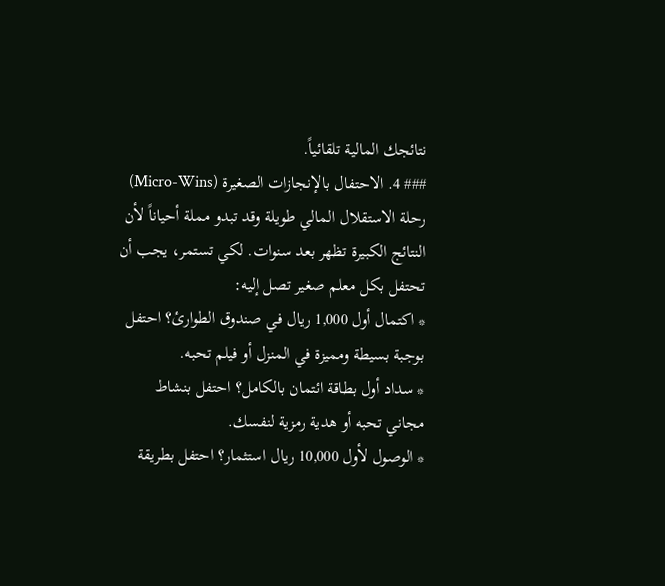نتائجك المالية تلقائياً.
### 4. الاحتفال بالإنجازات الصغيرة (Micro-Wins)
رحلة الاستقلال المالي طويلة وقد تبدو مملة أحياناً لأن النتائج الكبيرة تظهر بعد سنوات. لكي تستمر، يجب أن تحتفل بكل معلم صغير تصل إليه:
* اكتمال أول 1,000 ريال في صندوق الطوارئ؟ احتفل بوجبة بسيطة ومميزة في المنزل أو فيلم تحبه.
* سداد أول بطاقة ائتمان بالكامل؟ احتفل بنشاط مجاني تحبه أو هدية رمزية لنفسك.
* الوصول لأول 10,000 ريال استثمار؟ احتفل بطريقة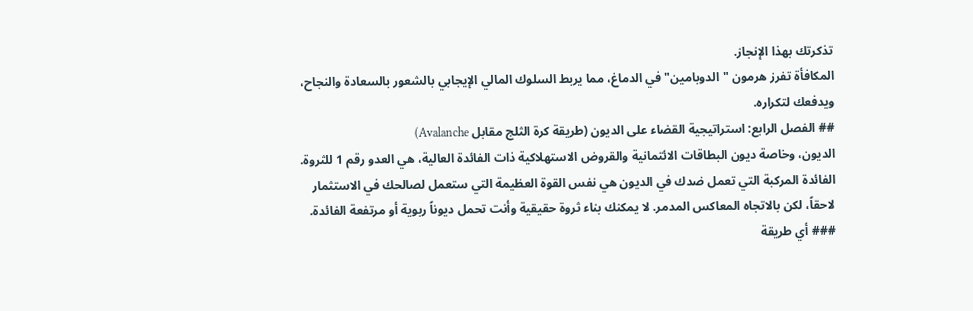تذكرتك بهذا الإنجاز.
المكافأة تفرز هرمون "الدوبامين" في الدماغ، مما يربط السلوك المالي الإيجابي بالشعور بالسعادة والنجاح، ويدفعك لتكراره.
## الفصل الرابع: استراتيجية القضاء على الديون (طريقة كرة الثلج مقابل Avalanche)
الديون، وخاصة ديون البطاقات الائتمانية والقروض الاستهلاكية ذات الفائدة العالية، هي العدو رقم 1 للثروة. الفائدة المركبة التي تعمل ضدك في الديون هي نفس القوة العظيمة التي ستعمل لصالحك في الاستثمار لاحقاً، لكن بالاتجاه المعاكس المدمر. لا يمكنك بناء ثروة حقيقية وأنت تحمل ديوناً ربوية أو مرتفعة الفائدة.
### أي طريقة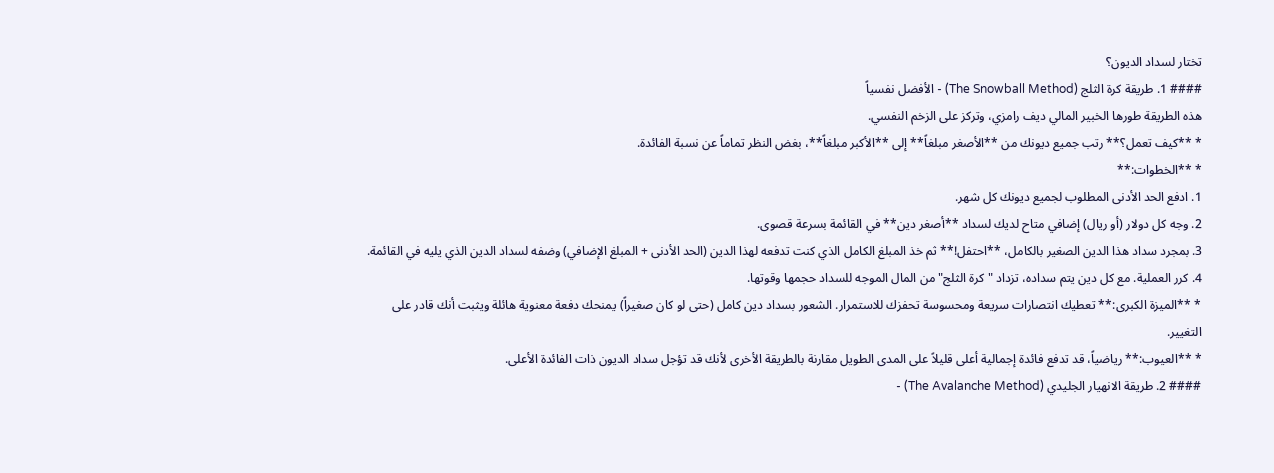تختار لسداد الديون؟
#### 1. طريقة كرة الثلج (The Snowball Method) - الأفضل نفسياً
هذه الطريقة طورها الخبير المالي ديف رامزي، وتركز على الزخم النفسي.
* **كيف تعمل؟** رتب جميع ديونك من **الأصغر مبلغاً** إلى **الأكبر مبلغاً**، بغض النظر تماماً عن نسبة الفائدة.
* **الخطوات:**
1. ادفع الحد الأدنى المطلوب لجميع ديونك كل شهر.
2. وجه كل دولار (أو ريال) إضافي متاح لديك لسداد **أصغر دين** في القائمة بسرعة قصوى.
3. بمجرد سداد هذا الدين الصغير بالكامل، **احتفل!** ثم خذ المبلغ الكامل الذي كنت تدفعه لهذا الدين (الحد الأدنى + المبلغ الإضافي) وضفه لسداد الدين الذي يليه في القائمة.
4. كرر العملية. مع كل دين يتم سداده، تزداد "كرة الثلج" من المال الموجه للسداد حجمها وقوتها.
* **الميزة الكبرى:** تعطيك انتصارات سريعة ومحسوسة تحفزك للاستمرار. الشعور بسداد دين كامل (حتى لو كان صغيراً) يمنحك دفعة معنوية هائلة ويثبت أنك قادر على التغيير.
* **العيوب:** رياضياً، قد تدفع فائدة إجمالية أعلى قليلاً على المدى الطويل مقارنة بالطريقة الأخرى لأنك قد تؤجل سداد الديون ذات الفائدة الأعلى.
#### 2. طريقة الانهيار الجليدي (The Avalanche Method) -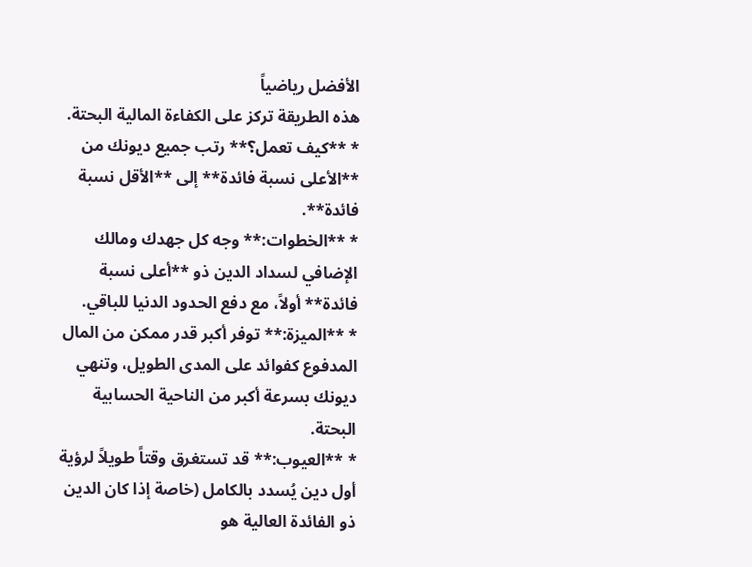الأفضل رياضياً
هذه الطريقة تركز على الكفاءة المالية البحتة.
* **كيف تعمل؟** رتب جميع ديونك من **الأعلى نسبة فائدة** إلى **الأقل نسبة فائدة**.
* **الخطوات:** وجه كل جهدك ومالك الإضافي لسداد الدين ذو **أعلى نسبة فائدة** أولاً، مع دفع الحدود الدنيا للباقي.
* **الميزة:** توفر أكبر قدر ممكن من المال المدفوع كفوائد على المدى الطويل، وتنهي ديونك بسرعة أكبر من الناحية الحسابية البحتة.
* **العيوب:** قد تستغرق وقتاً طويلاً لرؤية أول دين يُسدد بالكامل (خاصة إذا كان الدين ذو الفائدة العالية هو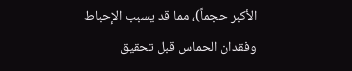الأكبر حجماً)، مما قد يسبب الإحباط وفقدان الحماس قبل تحقيق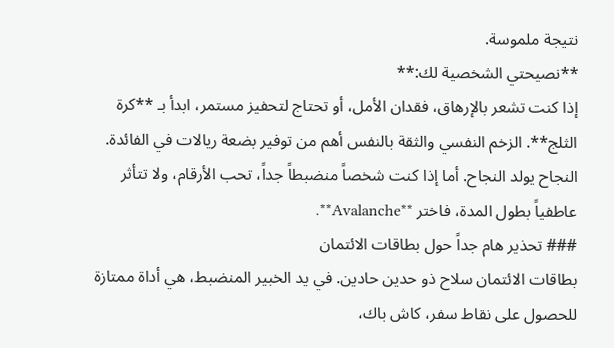نتيجة ملموسة.
**نصيحتي الشخصية لك:**
إذا كنت تشعر بالإرهاق، فقدان الأمل، أو تحتاج لتحفيز مستمر، ابدأ بـ **كرة الثلج**. الزخم النفسي والثقة بالنفس أهم من توفير بضعة ريالات في الفائدة. النجاح يولد النجاح. أما إذا كنت شخصاً منضبطاً جداً، تحب الأرقام، ولا تتأثر عاطفياً بطول المدة، فاختر **Avalanche**.
### تحذير هام جداً حول بطاقات الائتمان
بطاقات الائتمان سلاح ذو حدين حادين. في يد الخبير المنضبط، هي أداة ممتازة للحصول على نقاط سفر، كاش باك،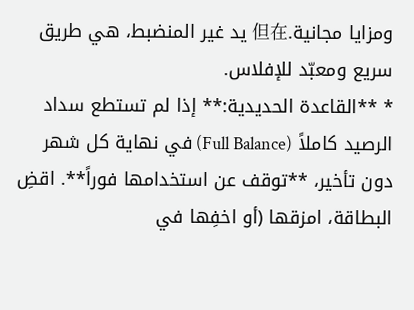ومزايا مجانية.但在 يد غير المنضبط، هي طريق سريع ومعبّد للإفلاس.
* **القاعدة الحديدية:** إذا لم تستطع سداد الرصيد كاملاً (Full Balance) في نهاية كل شهر دون تأخير، **توقف عن استخدامها فوراً**. اقضِ البطاقة، امزقها (أو اخفِها في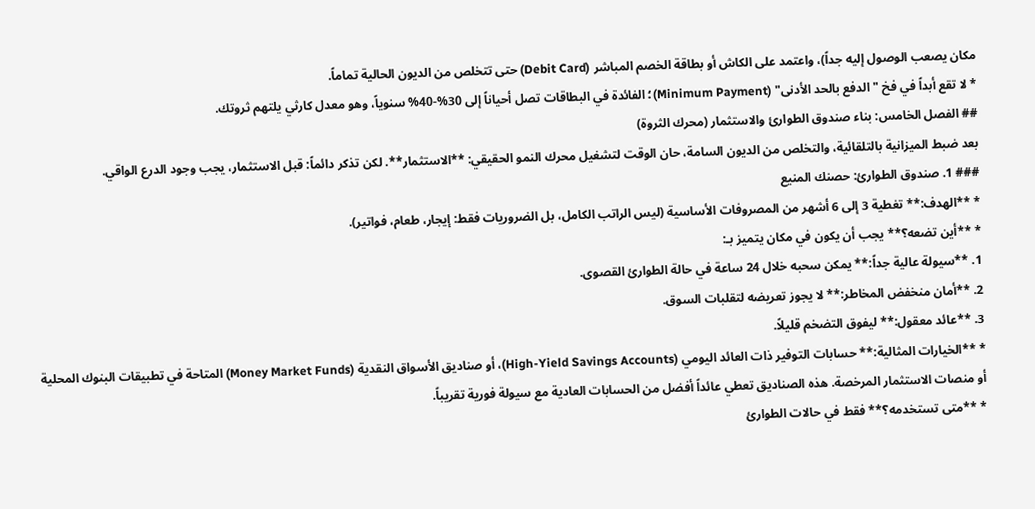مكان يصعب الوصول إليه جداً)، واعتمد على الكاش أو بطاقة الخصم المباشر (Debit Card) حتى تتخلص من الديون الحالية تماماً.
* لا تقع أبداً في فخ "الدفع بالحد الأدنى" (Minimum Payment)؛ الفائدة في البطاقات تصل أحياناً إلى 30%-40% سنوياً، وهو معدل كارثي يلتهم ثروتك.
## الفصل الخامس: بناء صندوق الطوارئ والاستثمار (محرك الثروة)
بعد ضبط الميزانية بالتلقائية، والتخلص من الديون السامة، حان الوقت لتشغيل محرك النمو الحقيقي: **الاستثمار**. لكن تذكر دائماً: قبل الاستثمار، يجب وجود الدرع الواقي.
### 1. صندوق الطوارئ: حصنك المنيع
* **الهدف:** تغطية 3 إلى 6 أشهر من المصروفات الأساسية (ليس الراتب الكامل، بل الضروريات فقط: إيجار، طعام، فواتير).
* **أين تضعه؟** يجب أن يكون في مكان يتميز بـ:
1. **سيولة عالية جداً:** يمكن سحبه خلال 24 ساعة في حالة الطوارئ القصوى.
2. **أمان منخفض المخاطر:** لا يجوز تعريضه لتقلبات السوق.
3. **عائد معقول:** ليفوق التضخم قليلاً.
* **الخيارات المثالية:** حسابات التوفير ذات العائد اليومي (High-Yield Savings Accounts)، أو صناديق الأسواق النقدية (Money Market Funds) المتاحة في تطبيقات البنوك المحلية أو منصات الاستثمار المرخصة. هذه الصناديق تعطي عائداً أفضل من الحسابات العادية مع سيولة فورية تقريباً.
* **متى تستخدمه؟** فقط في حالات الطوارئ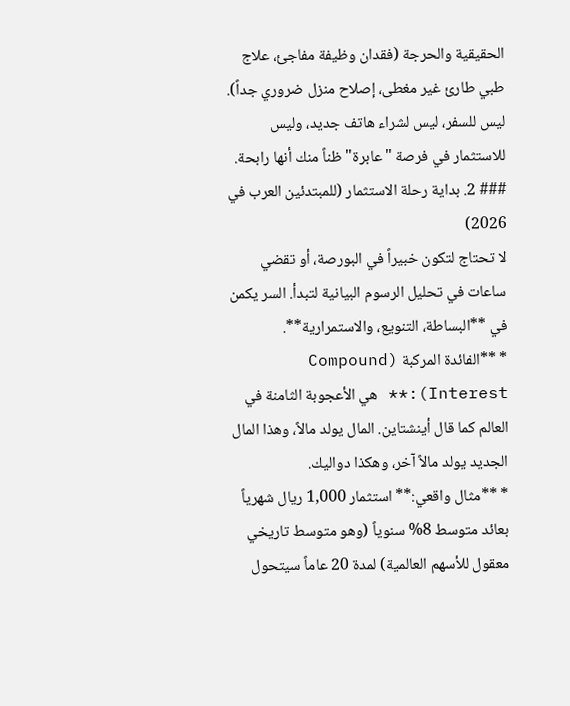الحقيقية والحرجة (فقدان وظيفة مفاجئ، علاج طبي طارئ غير مغطى، إصلاح منزل ضروري جداً). ليس للسفر، ليس لشراء هاتف جديد، وليس للاستثمار في فرصة "عابرة" ظناً منك أنها رابحة.
### 2. بداية رحلة الاستثمار (للمبتدئين العرب في 2026)
لا تحتاج لتكون خبيراً في البورصة، أو تقضي ساعات في تحليل الرسوم البيانية لتبدأ. السر يكمن في **البساطة، التنويع، والاستمرارية**.
* **الفائدة المركبة (Compound Interest):** هي الأعجوبة الثامنة في العالم كما قال أينشتاين. المال يولد مالاً، وهذا المال الجديد يولد مالاً آخر، وهكذا دواليك.
* **مثال واقعي:** استثمار 1,000 ريال شهرياً بعائد متوسط 8% سنوياً (وهو متوسط تاريخي معقول للأسهم العالمية) لمدة 20 عاماً سيتحول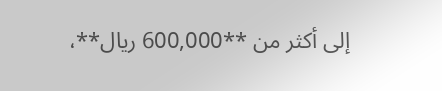إلى أكثر من **600,000 ريال**،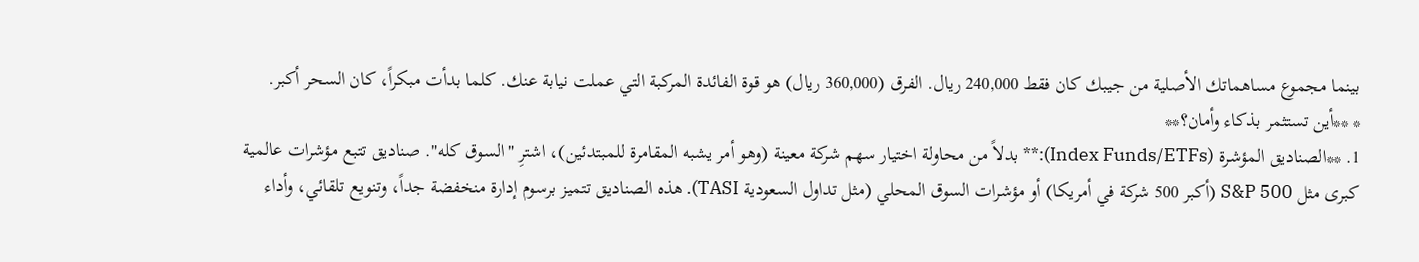بينما مجموع مساهماتك الأصلية من جيبك كان فقط 240,000 ريال. الفرق (360,000 ريال) هو قوة الفائدة المركبة التي عملت نيابة عنك. كلما بدأت مبكراً، كان السحر أكبر.
* **أين تستثمر بذكاء وأمان؟**
1. **الصناديق المؤشرة (Index Funds/ETFs):** بدلاً من محاولة اختيار سهم شركة معينة (وهو أمر يشبه المقامرة للمبتدئين)، اشترِ "السوق كله". صناديق تتبع مؤشرات عالمية كبرى مثل S&P 500 (أكبر 500 شركة في أمريكا) أو مؤشرات السوق المحلي (مثل تداول السعودية TASI). هذه الصناديق تتميز برسوم إدارة منخفضة جداً، وتنويع تلقائي، وأداء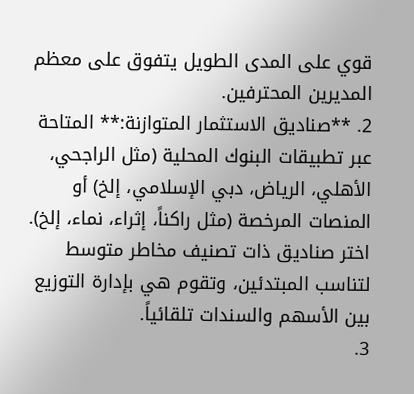قوي على المدى الطويل يتفوق على معظم المديرين المحترفين.
2. **صناديق الاستثمار المتوازنة:** المتاحة عبر تطبيقات البنوك المحلية (مثل الراجحي، الأهلي، الرياض، دبي الإسلامي، إلخ) أو المنصات المرخصة (مثل راكناً، إثراء، نماء، إلخ). اختر صناديق ذات تصنيف مخاطر متوسط لتناسب المبتدئين، وتقوم هي بإدارة التوزيع بين الأسهم والسندات تلقائياً.
3.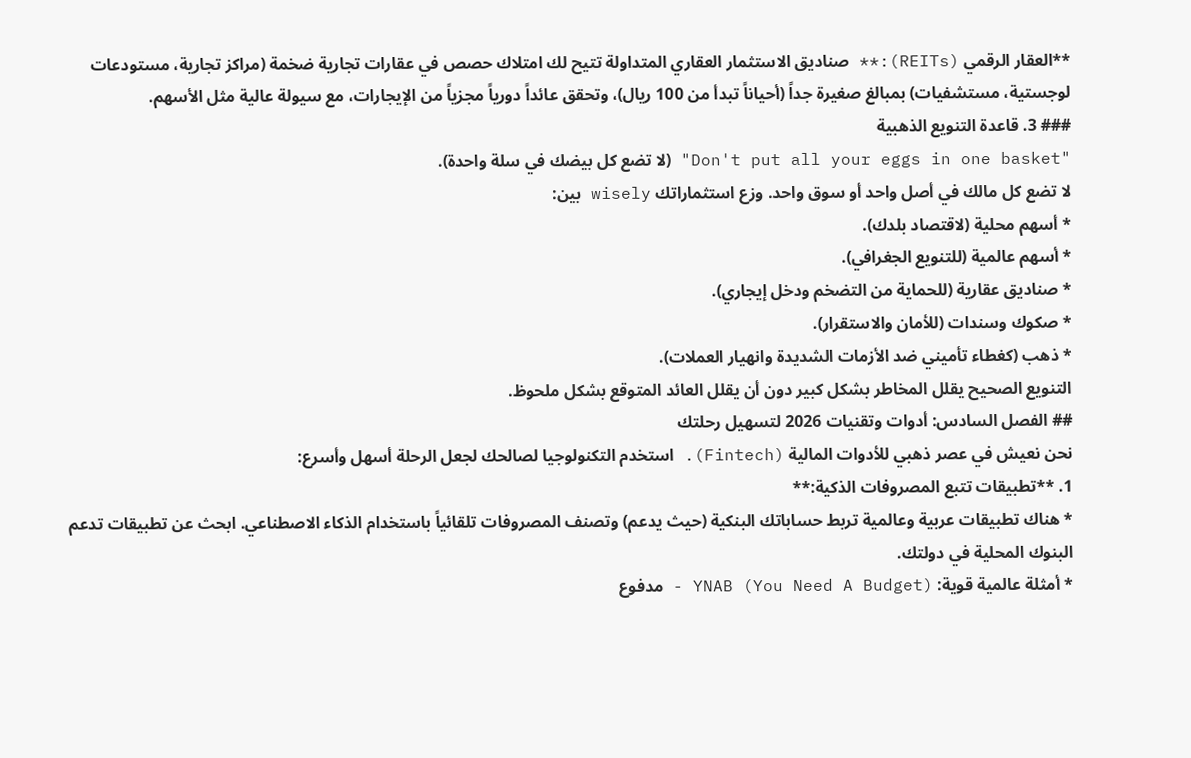**العقار الرقمي (REITs):** صناديق الاستثمار العقاري المتداولة تتيح لك امتلاك حصص في عقارات تجارية ضخمة (مراكز تجارية، مستودعات لوجستية، مستشفيات) بمبالغ صغيرة جداً (أحياناً تبدأ من 100 ريال)، وتحقق عائداً دورياً مجزياً من الإيجارات، مع سيولة عالية مثل الأسهم.
### 3. قاعدة التنويع الذهبية
"Don't put all your eggs in one basket" (لا تضع كل بيضك في سلة واحدة).
لا تضع كل مالك في أصل واحد أو سوق واحد. وزع استثماراتك wisely بين:
* أسهم محلية (لاقتصاد بلدك).
* أسهم عالمية (للتنويع الجغرافي).
* صناديق عقارية (للحماية من التضخم ودخل إيجاري).
* صكوك وسندات (للأمان والاستقرار).
* ذهب (كغطاء تأميني ضد الأزمات الشديدة وانهيار العملات).
التنويع الصحيح يقلل المخاطر بشكل كبير دون أن يقلل العائد المتوقع بشكل ملحوظ.
## الفصل السادس: أدوات وتقنيات 2026 لتسهيل رحلتك
نحن نعيش في عصر ذهبي للأدوات المالية (Fintech). استخدم التكنولوجيا لصالحك لجعل الرحلة أسهل وأسرع:
1. **تطبيقات تتبع المصروفات الذكية:**
* هناك تطبيقات عربية وعالمية تربط حساباتك البنكية (حيث يدعم) وتصنف المصروفات تلقائياً باستخدام الذكاء الاصطناعي. ابحث عن تطبيقات تدعم البنوك المحلية في دولتك.
* أمثلة عالمية قوية: YNAB (You Need A Budget) - مدفوع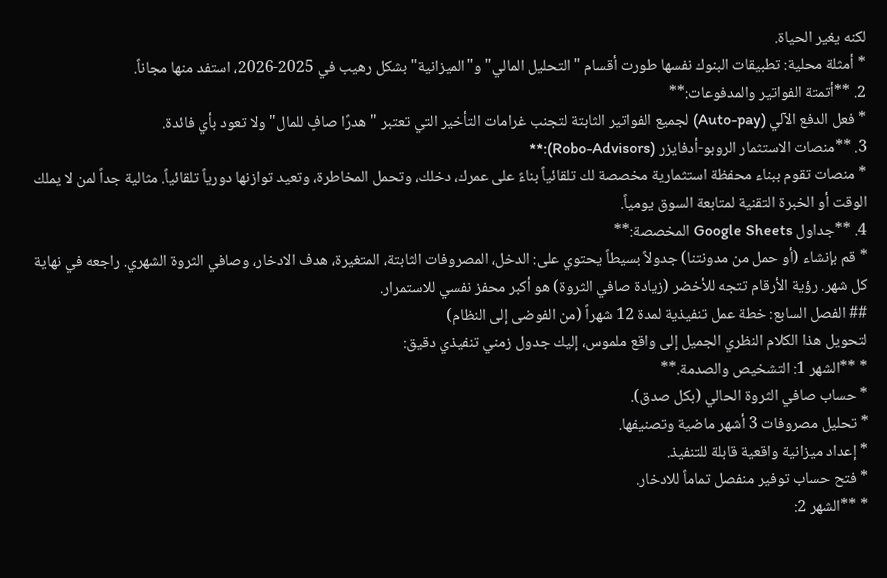لكنه يغير الحياة.
* أمثلة محلية: تطبيقات البنوك نفسها طورت أقسام "التحليل المالي" و"الميزانية" بشكل رهيب في 2025-2026، استفد منها مجاناً.
2. **أتمتة الفواتير والمدفوعات:**
* فعل الدفع الآلي (Auto-pay) لجميع الفواتير الثابتة لتجنب غرامات التأخير التي تعتبر "هدرًا صافٍ للمال" ولا تعود بأي فائدة.
3. **منصات الاستثمار الروبو-أدفايزر (Robo-Advisors):**
* منصات تقوم ببناء محفظة استثمارية مخصصة لك تلقائياً بناءً على عمرك، دخلك، وتحمل المخاطرة، وتعيد توازنها دورياً تلقائياً. مثالية جداً لمن لا يملك الوقت أو الخبرة التقنية لمتابعة السوق يومياً.
4. **جداول Google Sheets المخصصة:**
* قم بإنشاء (أو حمل من مدونتنا) جدولاً بسيطاً يحتوي على: الدخل، المصروفات الثابتة، المتغيرة، هدف الادخار، وصافي الثروة الشهري. راجعه في نهاية كل شهر. رؤية الأرقام تتجه للأخضر (زيادة صافي الثروة) هو أكبر محفز نفسي للاستمرار.
## الفصل السابع: خطة عمل تنفيذية لمدة 12 شهراً (من الفوضى إلى النظام)
لتحويل هذا الكلام النظري الجميل إلى واقع ملموس، إليك جدول زمني تنفيذي دقيق:
* **الشهر 1: التشخيص والصدمة.**
* حساب صافي الثروة الحالي (بكل صدق).
* تحليل مصروفات 3 أشهر ماضية وتصنيفها.
* إعداد ميزانية واقعية قابلة للتنفيذ.
* فتح حساب توفير منفصل تماماً للادخار.
* **الشهر 2: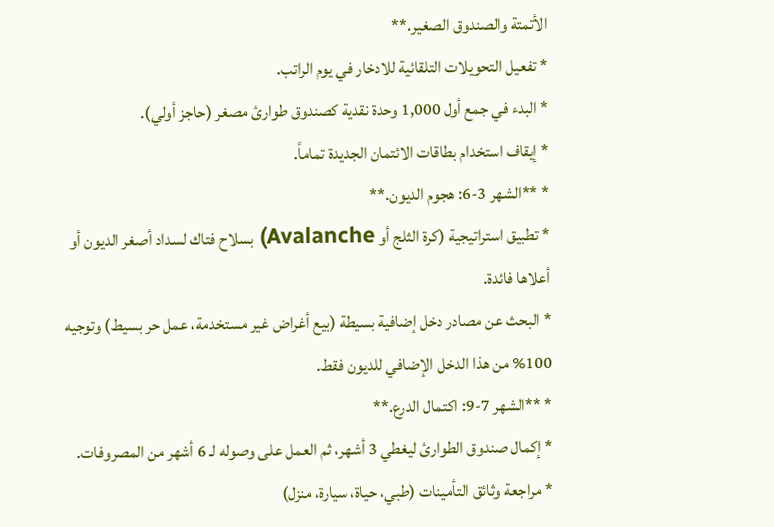الأتمتة والصندوق الصغير.**
* تفعيل التحويلات التلقائية للادخار في يوم الراتب.
* البدء في جمع أول 1,000 وحدة نقدية كصندوق طوارئ مصغر (حاجز أولي).
* إيقاف استخدام بطاقات الائتمان الجديدة تماماً.
* **الشهر 3-6: هجوم الديون.**
* تطبيق استراتيجية (كرة الثلج أو Avalanche) بسلاح فتاك لسداد أصغر الديون أو أعلاها فائدة.
* البحث عن مصادر دخل إضافية بسيطة (بيع أغراض غير مستخدمة، عمل حر بسيط) وتوجيه 100% من هذا الدخل الإضافي للديون فقط.
* **الشهر 7-9: اكتمال الدرع.**
* إكمال صندوق الطوارئ ليغطي 3 أشهر، ثم العمل على وصوله لـ 6 أشهر من المصروفات.
* مراجعة وثائق التأمينات (طبي، حياة، سيارة، منزل)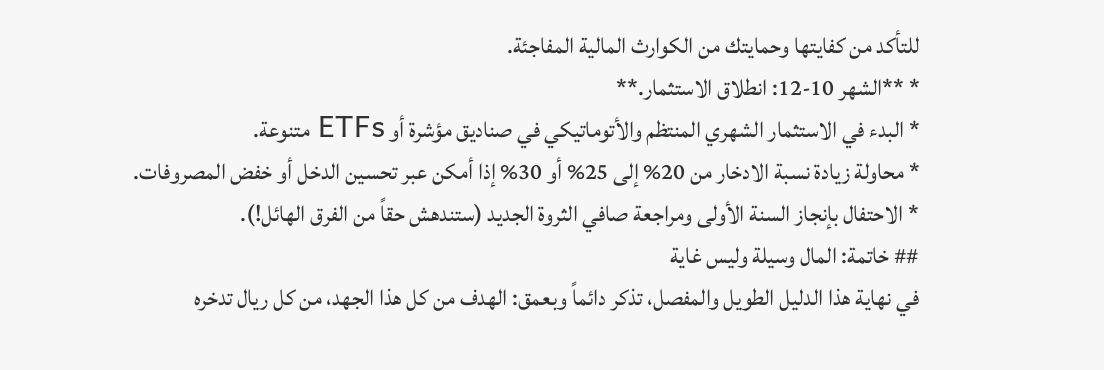للتأكد من كفايتها وحمايتك من الكوارث المالية المفاجئة.
* **الشهر 10-12: انطلاق الاستثمار.**
* البدء في الاستثمار الشهري المنتظم والأتوماتيكي في صناديق مؤشرة أو ETFs متنوعة.
* محاولة زيادة نسبة الادخار من 20% إلى 25% أو 30% إذا أمكن عبر تحسين الدخل أو خفض المصروفات.
* الاحتفال بإنجاز السنة الأولى ومراجعة صافي الثروة الجديد (ستندهش حقاً من الفرق الهائل!).
## خاتمة: المال وسيلة وليس غاية
في نهاية هذا الدليل الطويل والمفصل، تذكر دائماً وبعمق: الهدف من كل هذا الجهد، من كل ريال تدخره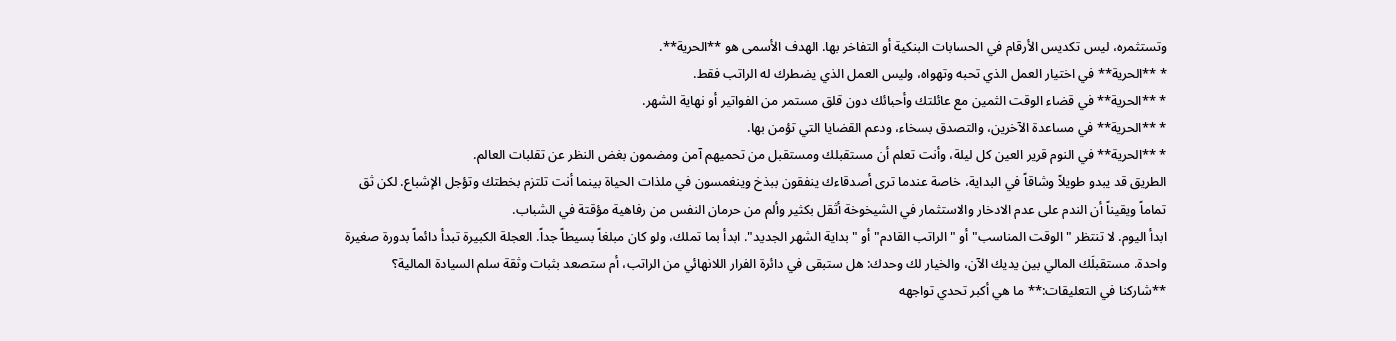وتستثمره، ليس تكديس الأرقام في الحسابات البنكية أو التفاخر بها. الهدف الأسمى هو **الحرية**.
* **الحرية** في اختيار العمل الذي تحبه وتهواه، وليس العمل الذي يضطرك له الراتب فقط.
* **الحرية** في قضاء الوقت الثمين مع عائلتك وأحبائك دون قلق مستمر من الفواتير أو نهاية الشهر.
* **الحرية** في مساعدة الآخرين، والتصدق بسخاء، ودعم القضايا التي تؤمن بها.
* **الحرية** في النوم قرير العين كل ليلة، وأنت تعلم أن مستقبلك ومستقبل من تحميهم آمن ومضمون بغض النظر عن تقلبات العالم.
الطريق قد يبدو طويلاً وشاقاً في البداية، خاصة عندما ترى أصدقاءك ينفقون ببذخ وينغمسون في ملذات الحياة بينما أنت تلتزم بخطتك وتؤجل الإشباع. لكن ثق تماماً ويقيناً أن الندم على عدم الادخار والاستثمار في الشيخوخة أثقل بكثير وألم من حرمان النفس من رفاهية مؤقتة في الشباب.
ابدأ اليوم. لا تنتظر "الوقت المناسب" أو "الراتب القادم" أو "بداية الشهر الجديد". ابدأ بما تملك، ولو كان مبلغاً بسيطاً جداً. العجلة الكبيرة تبدأ دائماً بدورة صغيرة واحدة. مستقبلَك المالي بين يديك الآن، والخيار لك وحدك: هل ستبقى في دائرة الفرار اللانهائي من الراتب، أم ستصعد بثبات وثقة سلم السيادة المالية؟
**شاركنا في التعليقات:** ما هي أكبر تحدي تواجهه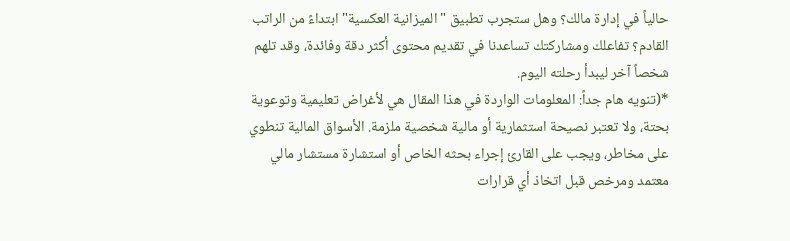حالياً في إدارة مالك؟ وهل ستجرب تطبيق "الميزانية العكسية" ابتداءً من الراتب القادم؟ تفاعلك ومشاركتك تساعدنا في تقديم محتوى أكثر دقة وفائدة، وقد تلهم شخصاً آخر ليبدأ رحلته اليوم.
*(تنويه هام جداً: المعلومات الواردة في هذا المقال هي لأغراض تعليمية وتوعوية بحتة، ولا تعتبر نصيحة استثمارية أو مالية شخصية ملزمة. الأسواق المالية تنطوي على مخاطر، ويجب على القارئ إجراء بحثه الخاص أو استشارة مستشار مالي معتمد ومرخص قبل اتخاذ أي قرارات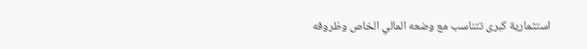استثمارية كبرى تتناسب مع وضعه المالي الخاص وظروفه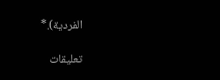الفردية).*

تعليقات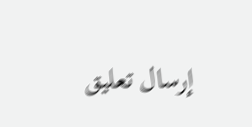إرسال تعليق